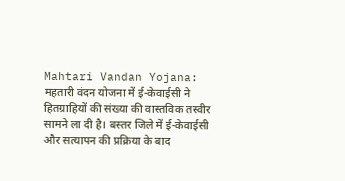Mahtari Vandan Yojana: महतारी वंदन योजना में ई-केवाईसी ने हितग्राहियों की संख्या की वास्तविक तस्वीर सामने ला दी है। बस्तर जिले में ई-केवाईसी और सत्यापन की प्रक्रिया के बाद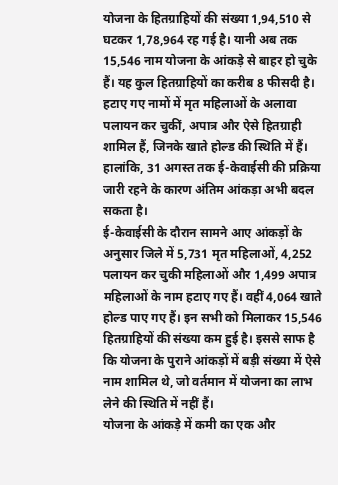योजना के हितग्राहियों की संख्या 1,94,510 से घटकर 1,78,964 रह गई है। यानी अब तक 15,546 नाम योजना के आंकड़े से बाहर हो चुके हैं। यह कुल हितग्राहियों का करीब 8 फीसदी है। हटाए गए नामों में मृत महिलाओं के अलावा पलायन कर चुकीं, अपात्र और ऐसे हितग्राही शामिल हैं, जिनके खाते होल्ड की स्थिति में हैं। हालांकि, 31 अगस्त तक ई-केवाईसी की प्रक्रिया जारी रहने के कारण अंतिम आंकड़ा अभी बदल सकता है।
ई-केवाईसी के दौरान सामने आए आंकड़ों के अनुसार जिले में 5,731 मृत महिलाओं, 4,252 पलायन कर चुकी महिलाओं और 1,499 अपात्र महिलाओं के नाम हटाए गए हैं। वहीं 4,064 खाते होल्ड पाए गए हैं। इन सभी को मिलाकर 15,546 हितग्राहियों की संख्या कम हुई है। इससे साफ है कि योजना के पुराने आंकड़ों में बड़ी संख्या में ऐसे नाम शामिल थे, जो वर्तमान में योजना का लाभ लेने की स्थिति में नहीं हैं।
योजना के आंकड़े में कमी का एक और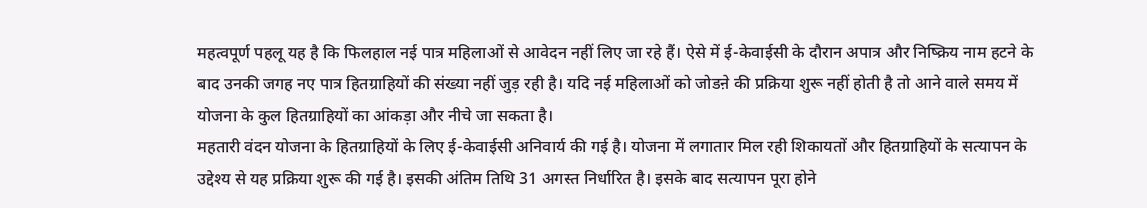महत्वपूर्ण पहलू यह है कि फिलहाल नई पात्र महिलाओं से आवेदन नहीं लिए जा रहे हैं। ऐसे में ई-केवाईसी के दौरान अपात्र और निष्क्रिय नाम हटने के बाद उनकी जगह नए पात्र हितग्राहियों की संख्या नहीं जुड़ रही है। यदि नई महिलाओं को जोडऩे की प्रक्रिया शुरू नहीं होती है तो आने वाले समय में योजना के कुल हितग्राहियों का आंकड़ा और नीचे जा सकता है।
महतारी वंदन योजना के हितग्राहियों के लिए ई-केवाईसी अनिवार्य की गई है। योजना में लगातार मिल रही शिकायतों और हितग्राहियों के सत्यापन के उद्देश्य से यह प्रक्रिया शुरू की गई है। इसकी अंतिम तिथि 31 अगस्त निर्धारित है। इसके बाद सत्यापन पूरा होने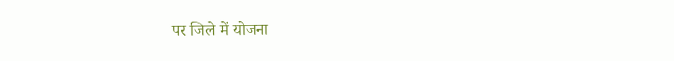पर जिले में योजना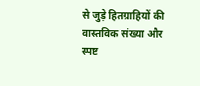से जुड़े हितग्राहियों की वास्तविक संख्या और स्पष्ट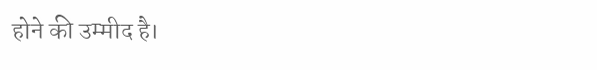होने की उम्मीद है।